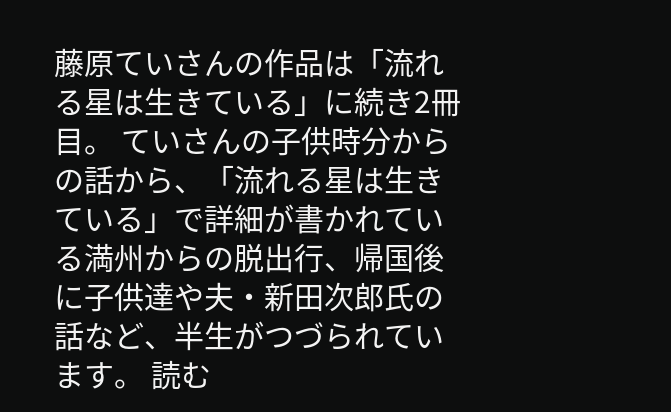藤原ていさんの作品は「流れる星は生きている」に続き2冊目。 ていさんの子供時分からの話から、「流れる星は生きている」で詳細が書かれている満州からの脱出行、帰国後に子供達や夫・新田次郎氏の話など、半生がつづられています。 読む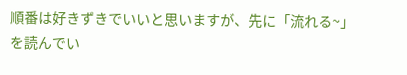順番は好きずきでいいと思いますが、先に「流れる~」を読んでい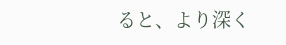ると、より深く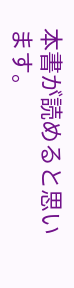本書が読めると思います。